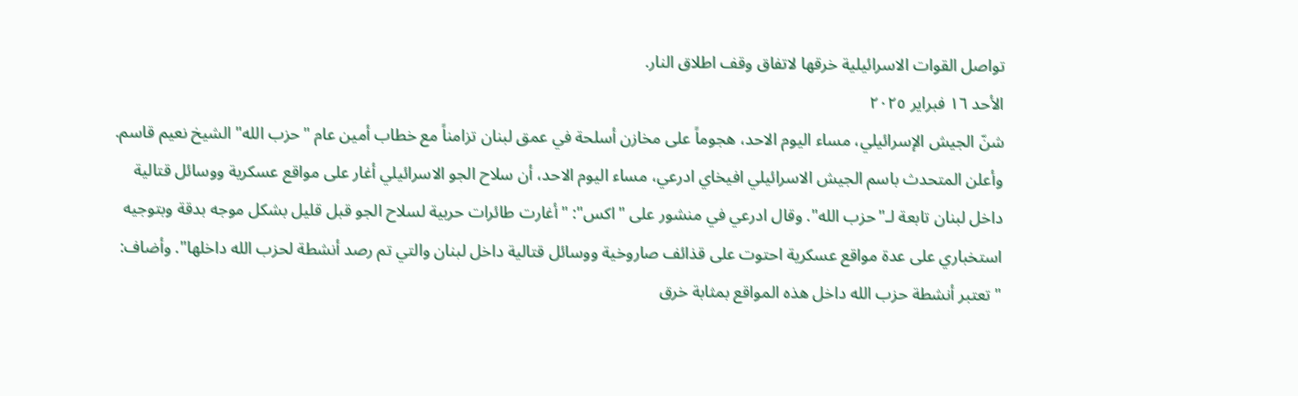تواصل القوات الاسرائيلية خرقها لاتفاق وقف اطلاق النار.
الأحد ١٦ فبراير ٢٠٢٥
شنّ الجيش الإسرائيلي، مساء اليوم الاحد، هجوماً على مخازن أسلحة في عمق لبنان تزامناً مع خطاب أمين عام "حزب الله" الشيخ نعيم قاسم. وأعلن المتحدث باسم الجيش الاسرائيلي افيخاي ادرعي، مساء اليوم الاحد، أن سلاح الجو الاسرائيلي أغار على مواقع عسكرية ووسائل قتالية داخل لبنان تابعة لـ"حزب الله". وقال ادرعي في منشور على "اكس": "أغارت طائرات حربية لسلاح الجو قبل قليل بشكل موجه بدقة وبتوجيه استخباري على عدة مواقع عسكرية احتوت على قذائف صاروخية ووسائل قتالية داخل لبنان والتي تم رصد أنشطة لحزب الله داخلها". وأضاف: "تعتبر أنشطة حزب الله داخل هذه المواقع بمثابة خرق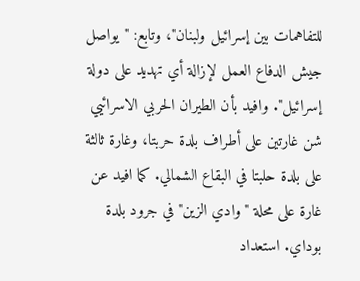للتفاهمات بين إسرائيل ولبنان"، وتابع: "يواصل جيش الدفاع العمل لإزالة أي تهديد على دولة إسرائيل". وافيد بأن الطيران الحربي الاسرائيي شن غارتين على أطراف بلدة حربتا، وغارة ثالثة على بلدة حلبتا في البقاع الشمالي. كما افيد عن غارة على محلة "وادي الزين" في جرود بلدة بوداي. استعداد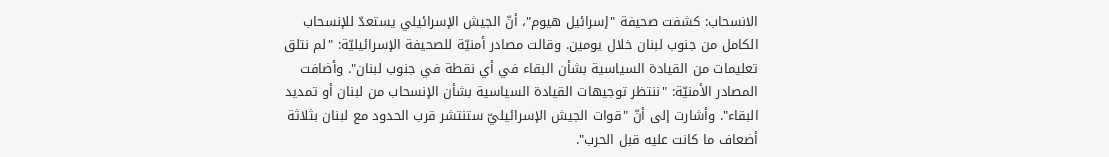الانسحاب: كشفت صحيفة "إسرائيل هيوم"، أنّ الجيش الإسرائيلي يستعدّ للإنسحاب الكامل من جنوب لبنان خلال يومين. وقالت مصادر أمنيّة للصحيفة الإسرائيليّة: "لم نتلق تعليمات من القيادة السياسية بشأن البقاء في أي نقطة في جنوب لبنان". وأضافت المصادر الأمنيّة: "ننتظر توجيهات القيادة السياسية بشأن الإنسحاب من لبنان أو تمديد البقاء". وأشارت إلى أنّ "قوات الجيش الإسرائيليّ ستنتشر قرب الحدود مع لبنان بثلاثة أضعاف ما كانت عليه قبل الحرب".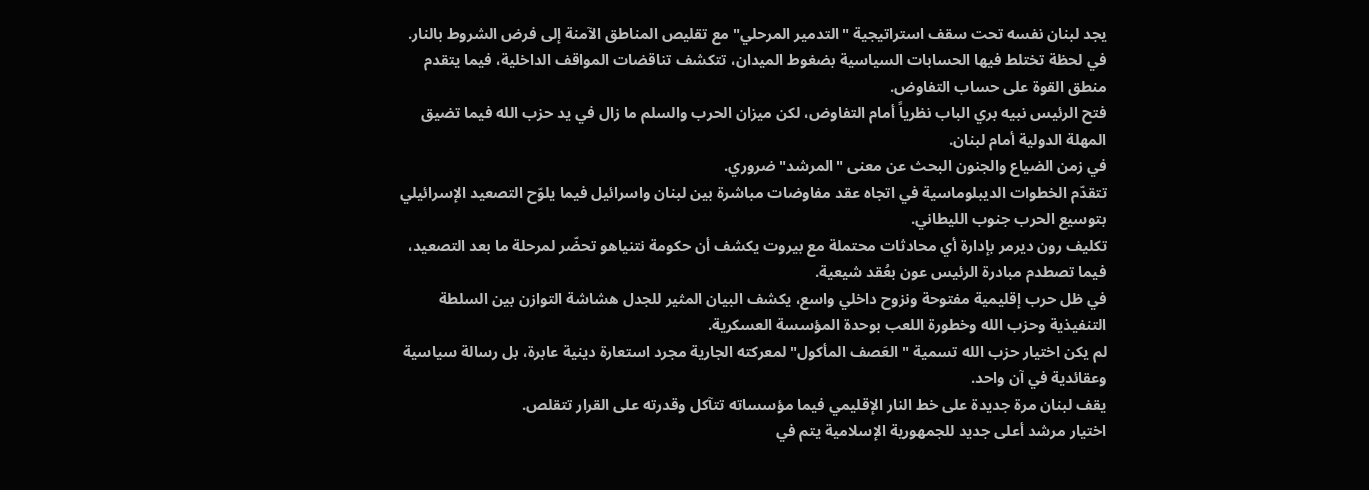يجد لبنان نفسه تحت سقف استراتيجية "التدمير المرحلي" مع تقليص المناطق الآمنة إلى فرض الشروط بالنار.
في لحظة تختلط فيها الحسابات السياسية بضغوط الميدان، تتكشف تناقضات المواقف الداخلية، فيما يتقدم منطق القوة على حساب التفاوض.
فتح الرئيس نبيه بري الباب نظرياً أمام التفاوض، لكن ميزان الحرب والسلم ما زال في يد حزب الله فيما تضيق المهلة الدولية أمام لبنان.
في زمن الضياع والجنون البحث عن معنى "المرشد" ضروري.
تتقدّم الخطوات الديبلوماسية في اتجاه عقد مفاوضات مباشرة بين لبنان واسرائيل فيما يلوّح التصعيد الإسرائيلي بتوسيع الحرب جنوب الليطاني.
تكليف رون ديرمر بإدارة أي محادثات محتملة مع بيروت يكشف أن حكومة نتنياهو تحضّر لمرحلة ما بعد التصعيد، فيما تصطدم مبادرة الرئيس عون بعُقد شيعية.
في ظل حرب إقليمية مفتوحة ونزوح داخلي واسع، يكشف البيان المثير للجدل هشاشة التوازن بين السلطة التنفيذية وحزب الله وخطورة اللعب بوحدة المؤسسة العسكرية.
لم يكن اختيار حزب الله تسمية "العَصف المأكول" لمعركته الجارية مجرد استعارة دينية عابرة، بل رسالة سياسية وعقائدية في آن واحد.
يقف لبنان مرة جديدة على خط النار الإقليمي فيما مؤسساته تتآكل وقدرته على القرار تتقلص.
اختيار مرشد أعلى جديد للجمهورية الإسلامية يتم في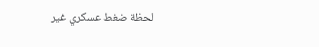لحظة ضغط عسكري غير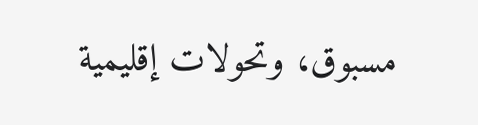مسبوق، وتحولات إقليمية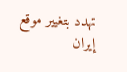تهدد بتغيير موقع إيران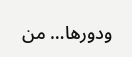ودورها… من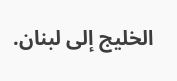الخليج إلى لبنان.